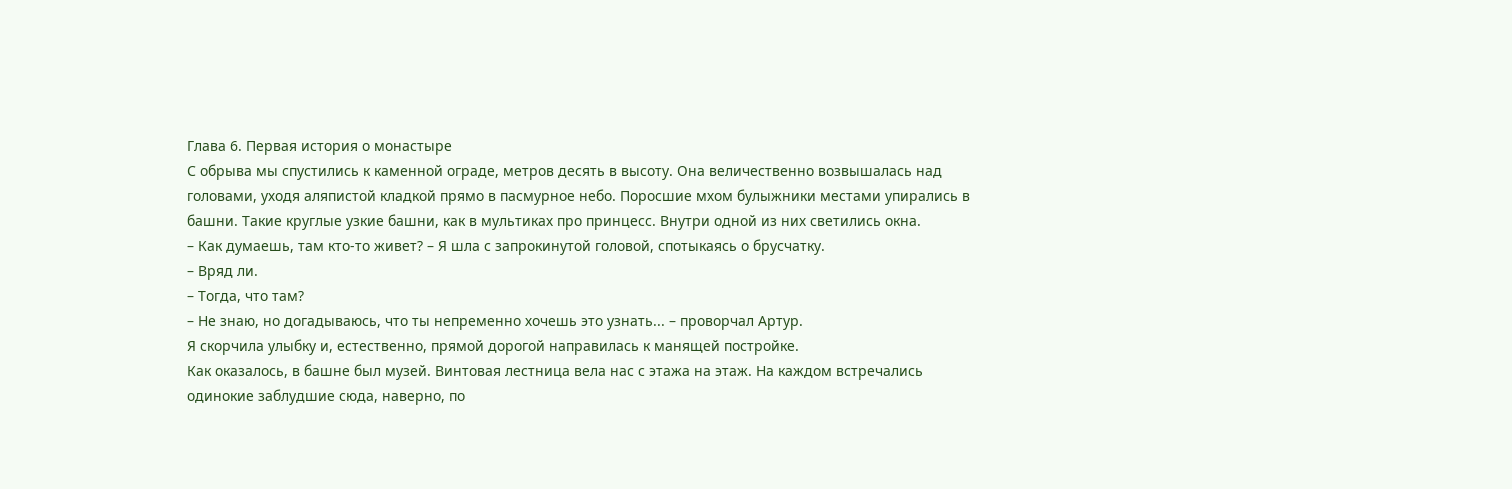Глава 6. Первая история о монастыре
С обрыва мы спустились к каменной ограде, метров десять в высоту. Она величественно возвышалась над головами, уходя аляпистой кладкой прямо в пасмурное небо. Поросшие мхом булыжники местами упирались в башни. Такие круглые узкие башни, как в мультиках про принцесс. Внутри одной из них светились окна.
– Как думаешь, там кто-то живет? – Я шла с запрокинутой головой, спотыкаясь о брусчатку.
– Вряд ли.
– Тогда, что там?
– Не знаю, но догадываюсь, что ты непременно хочешь это узнать... – проворчал Артур.
Я скорчила улыбку и, естественно, прямой дорогой направилась к манящей постройке.
Как оказалось, в башне был музей. Винтовая лестница вела нас с этажа на этаж. На каждом встречались одинокие заблудшие сюда, наверно, по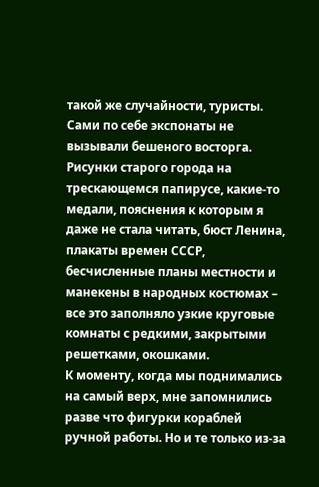такой же случайности, туристы. Сами по себе экспонаты не вызывали бешеного восторга. Рисунки старого города на трескающемся папирусе, какие-то медали, пояснения к которым я даже не стала читать, бюст Ленина, плакаты времен СССР, бесчисленные планы местности и манекены в народных костюмах – все это заполняло узкие круговые комнаты с редкими, закрытыми решетками, окошками.
К моменту, когда мы поднимались на самый верх, мне запомнились разве что фигурки кораблей ручной работы. Но и те только из-за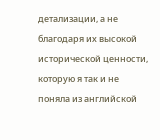детализации, а не благодаря их высокой исторической ценности, которую я так и не поняла из английской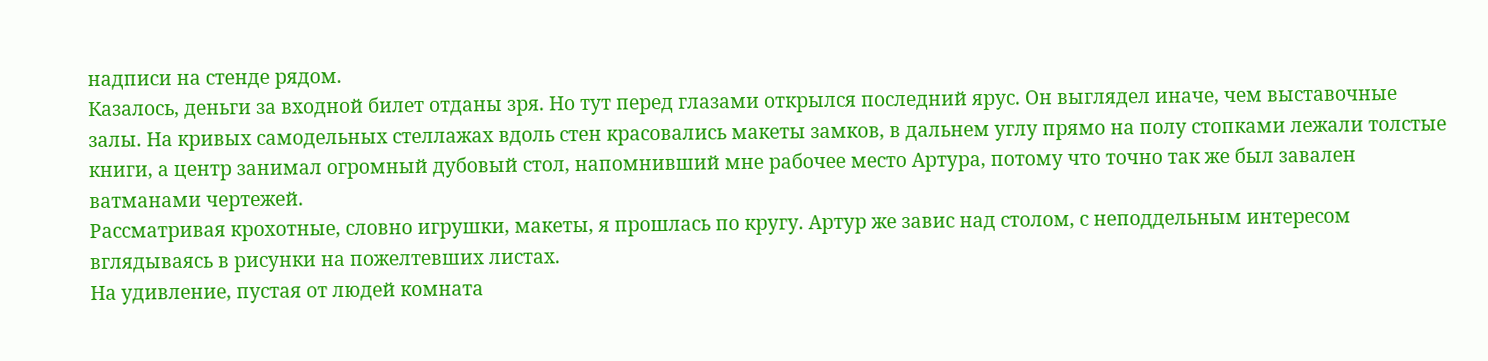надписи на стенде рядом.
Казалось, деньги за входной билет отданы зря. Но тут перед глазами открылся последний ярус. Он выглядел иначе, чем выставочные залы. На кривых самодельных стеллажах вдоль стен красовались макеты замков, в дальнем углу прямо на полу стопками лежали толстые книги, а центр занимал огромный дубовый стол, напомнивший мне рабочее место Артура, потому что точно так же был завален ватманами чертежей.
Рассматривая крохотные, словно игрушки, макеты, я прошлась по кругу. Артур же завис над столом, с неподдельным интересом вглядываясь в рисунки на пожелтевших листах.
На удивление, пустая от людей комната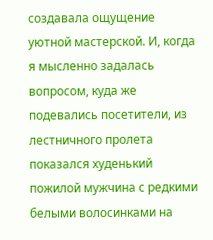создавала ощущение уютной мастерской. И, когда я мысленно задалась вопросом, куда же подевались посетители, из лестничного пролета показался худенький пожилой мужчина с редкими белыми волосинками на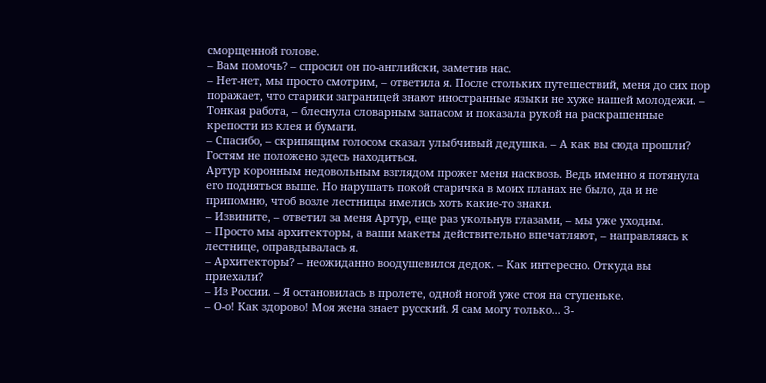сморщенной голове.
– Вам помочь? – спросил он по-английски, заметив нас.
– Нет-нет, мы просто смотрим, – ответила я. После стольких путешествий, меня до сих пор поражает, что старики заграницей знают иностранные языки не хуже нашей молодежи. – Тонкая работа, – блеснула словарным запасом и показала рукой на раскрашенные крепости из клея и бумаги.
– Спасибо, – скрипящим голосом сказал улыбчивый дедушка. – А как вы сюда прошли? Гостям не положено здесь находиться.
Артур коронным недовольным взглядом прожег меня насквозь. Ведь именно я потянула его подняться выше. Но нарушать покой старичка в моих планах не было, да и не припомню, чтоб возле лестницы имелись хоть какие-то знаки.
– Извините, – ответил за меня Артур, еще раз укольнув глазами, – мы уже уходим.
– Просто мы архитекторы, а ваши макеты действительно впечатляют, – направляясь к лестнице, оправдывалась я.
– Архитекторы? – неожиданно воодушевился дедок. – Как интересно. Откуда вы приехали?
– Из России. – Я остановилась в пролете, одной ногой уже стоя на ступеньке.
– О-о! Как здорово! Моя жена знает русский. Я сам могу только... З-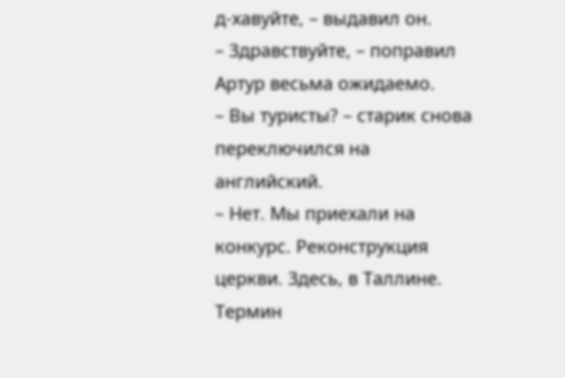д-хавуйте, – выдавил он.
– Здравствуйте, – поправил Артур весьма ожидаемо.
– Вы туристы? – старик снова переключился на английский.
– Нет. Мы приехали на конкурс. Реконструкция церкви. Здесь, в Таллине.
Термин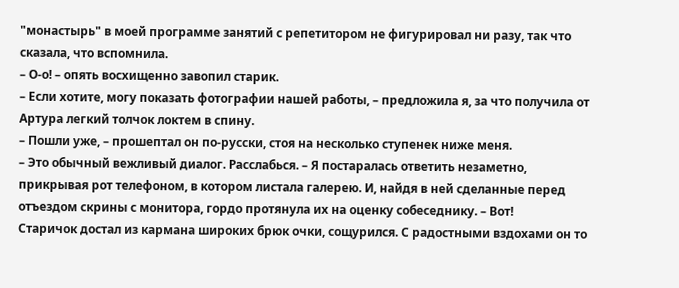"монастырь" в моей программе занятий с репетитором не фигурировал ни разу, так что сказала, что вспомнила.
– О-о! – опять восхищенно завопил старик.
– Если хотите, могу показать фотографии нашей работы, – предложила я, за что получила от Артура легкий толчок локтем в спину.
– Пошли уже, – прошептал он по-русски, стоя на несколько ступенек ниже меня.
– Это обычный вежливый диалог. Расслабься. – Я постаралась ответить незаметно, прикрывая рот телефоном, в котором листала галерею. И, найдя в ней сделанные перед отъездом скрины с монитора, гордо протянула их на оценку собеседнику. – Вот!
Старичок достал из кармана широких брюк очки, сощурился. С радостными вздохами он то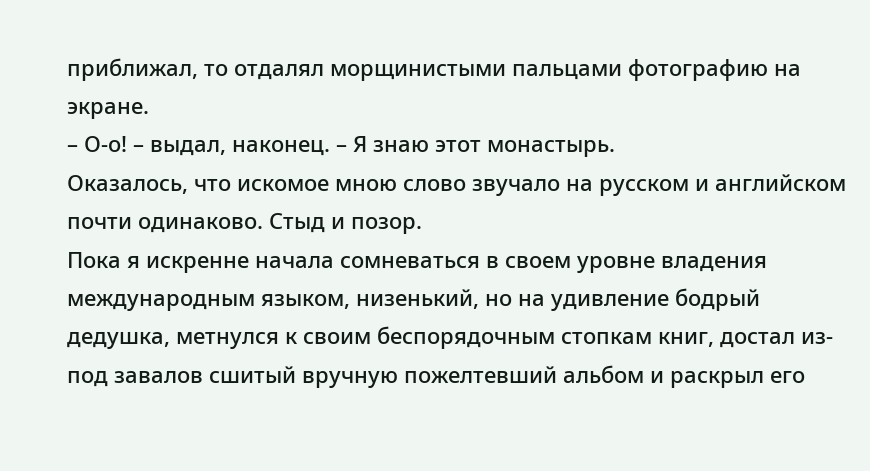приближал, то отдалял морщинистыми пальцами фотографию на экране.
– О-о! – выдал, наконец. – Я знаю этот монастырь.
Оказалось, что искомое мною слово звучало на русском и английском почти одинаково. Стыд и позор.
Пока я искренне начала сомневаться в своем уровне владения международным языком, низенький, но на удивление бодрый дедушка, метнулся к своим беспорядочным стопкам книг, достал из-под завалов сшитый вручную пожелтевший альбом и раскрыл его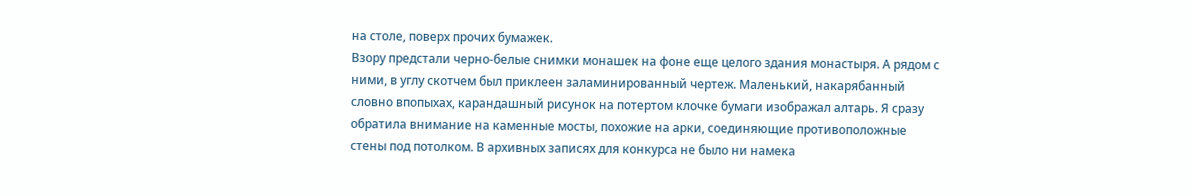на столе, поверх прочих бумажек.
Взору предстали черно-белые снимки монашек на фоне еще целого здания монастыря. А рядом с ними, в углу скотчем был приклеен заламинированный чертеж. Маленький, накарябанный словно впопыхах, карандашный рисунок на потертом клочке бумаги изображал алтарь. Я сразу обратила внимание на каменные мосты, похожие на арки, соединяющие противоположные стены под потолком. В архивных записях для конкурса не было ни намека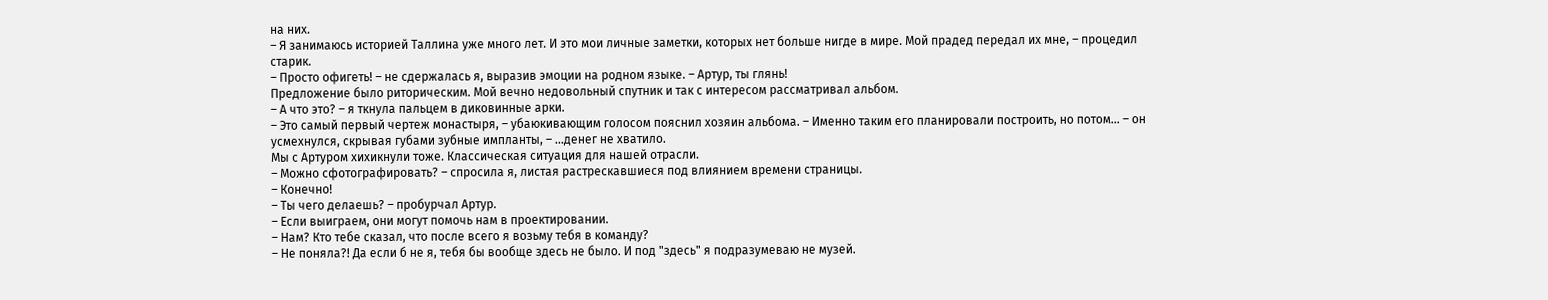на них.
– Я занимаюсь историей Таллина уже много лет. И это мои личные заметки, которых нет больше нигде в мире. Мой прадед передал их мне, – процедил старик.
– Просто офигеть! – не сдержалась я, выразив эмоции на родном языке. – Артур, ты глянь!
Предложение было риторическим. Мой вечно недовольный спутник и так с интересом рассматривал альбом.
– А что это? – я ткнула пальцем в диковинные арки.
– Это самый первый чертеж монастыря, – убаюкивающим голосом пояснил хозяин альбома. – Именно таким его планировали построить, но потом... – он усмехнулся, скрывая губами зубные импланты, – ...денег не хватило.
Мы с Артуром хихикнули тоже. Классическая ситуация для нашей отрасли.
– Можно сфотографировать? – спросила я, листая растрескавшиеся под влиянием времени страницы.
– Конечно!
– Ты чего делаешь? – пробурчал Артур.
– Если выиграем, они могут помочь нам в проектировании.
– Нам? Кто тебе сказал, что после всего я возьму тебя в команду?
– Не поняла?! Да если б не я, тебя бы вообще здесь не было. И под "здесь" я подразумеваю не музей.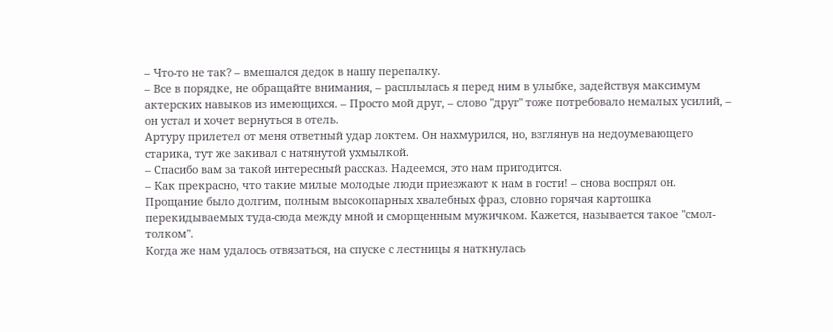– Что-то не так? – вмешался дедок в нашу перепалку.
– Все в порядке, не обращайте внимания, – расплылась я перед ним в улыбке, задействуя максимум актерских навыков из имеющихся. – Просто мой друг, – слово "друг" тоже потребовало немалых усилий, – он устал и хочет вернуться в отель.
Артуру прилетел от меня ответный удар локтем. Он нахмурился, но, взглянув на недоумевающего старика, тут же закивал с натянутой ухмылкой.
– Спасибо вам за такой интересный рассказ. Надеемся, это нам пригодится.
– Как прекрасно, что такие милые молодые люди приезжают к нам в гости! – снова воспрял он.
Прощание было долгим, полным высокопарных хвалебных фраз, словно горячая картошка перекидываемых туда-сюда между мной и сморщенным мужичком. Кажется, называется такое "смол-толком".
Когда же нам удалось отвязаться, на спуске с лестницы я наткнулась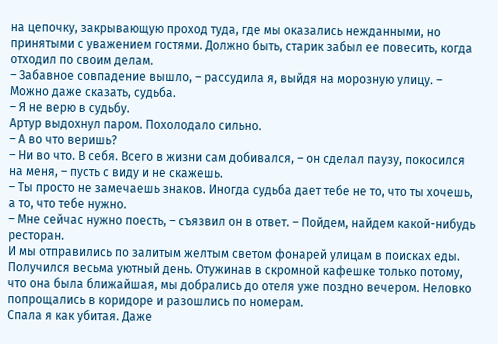на цепочку, закрывающую проход туда, где мы оказались нежданными, но принятыми с уважением гостями. Должно быть, старик забыл ее повесить, когда отходил по своим делам.
– Забавное совпадение вышло, – рассудила я, выйдя на морозную улицу. – Можно даже сказать, судьба.
– Я не верю в судьбу.
Артур выдохнул паром. Похолодало сильно.
– А во что веришь?
– Ни во что. В себя. Всего в жизни сам добивался, – он сделал паузу, покосился на меня, – пусть с виду и не скажешь.
– Ты просто не замечаешь знаков. Иногда судьба дает тебе не то, что ты хочешь, а то, что тебе нужно.
– Мне сейчас нужно поесть, – съязвил он в ответ. – Пойдем, найдем какой-нибудь ресторан.
И мы отправились по залитым желтым светом фонарей улицам в поисках еды. Получился весьма уютный день. Отужинав в скромной кафешке только потому, что она была ближайшая, мы добрались до отеля уже поздно вечером. Неловко попрощались в коридоре и разошлись по номерам.
Спала я как убитая. Даже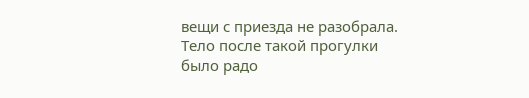вещи с приезда не разобрала. Тело после такой прогулки было радо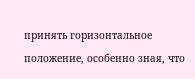принять горизонтальное положение, особенно зная, что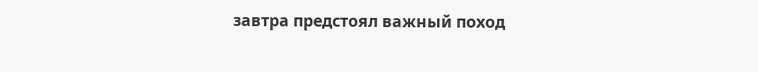завтра предстоял важный поход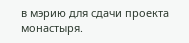в мэрию для сдачи проекта монастыря.